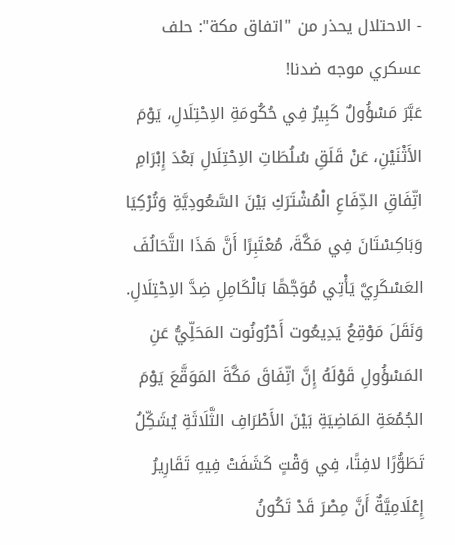- الاحتلال يحذر من "اتفاق مكة": حلف عسكري موجه ضدنا!
عَبَّرَ مَسْؤُولٌ كَبِيرٌ فِي حُكُومَةِ الاِحْتِلَالِ، يَوْمَ الأَثْنَيْنِ، عَنْ قَلَقِ سُلُطَاتِ الاِحْتِلَالِ بَعْدَ إِبْرَامِ اتِّفَاقِ الدِّفَاعِ الْمُشْتَرَكِ بَيْنَ السَّعُودِيَّةِ وَتُرْكِيَا وَبَاكِسْتَانَ فِي مَكَّةَ، مُعْتَبِرًا أَنَّ هَذَا التَّحَالُفَ العَسْكَرِيَّ يَأْتِي مُوَجَّهًا بَالْكَامِلِ ضِدَّ الاِحْتِلَالِ.
وَنَقَلَ مَوْقِعُ يَدِيعُوت أَحْرُونُوت المَحَلِّيُّ عَنِ المَسْؤُولِ قَوْلَهُ إِنَّ اتِّفَاقَ مَكَّةَ المَوَقَّعَ يَوْمَ الجُمُعَةِ المَاضِيَةِ بَيْنَ الأَطْرَافِ الثَّلَاثَةِ يُشَكِّلُ تَطَوُّرًا لافِتًا، فِي وَقْتٍ كَشَفَتْ فِيهِ تَقَارِيرُ إِعْلَامِيَّةٌ أَنَّ مِصْرَ قَدْ تَكُونُ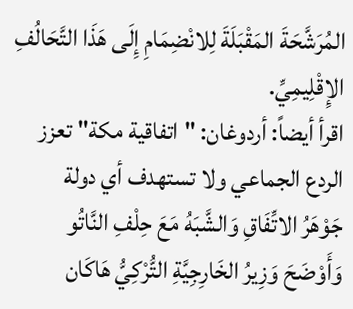المُرَشَّحَةَ المَقْبَلَةَ لِلانْضِمَامِ إِلَى هَذَا التَّحَالُفِ الإِقْلِيمِيِّ.
اقرأ أيضاً: أردوغان: "اتفاقية مكة" تعزز الردع الجماعي ولا تستهدف أي دولة
جَوْهَرُ الاتِّفَاقِ وَالشَّبَهُ مَعَ حِلْفِ النَّاتُو
وَأَوْضَحَ وَزِيرُ الخَارِجِيَّةِ التُّرْكِيُّ هَاكَان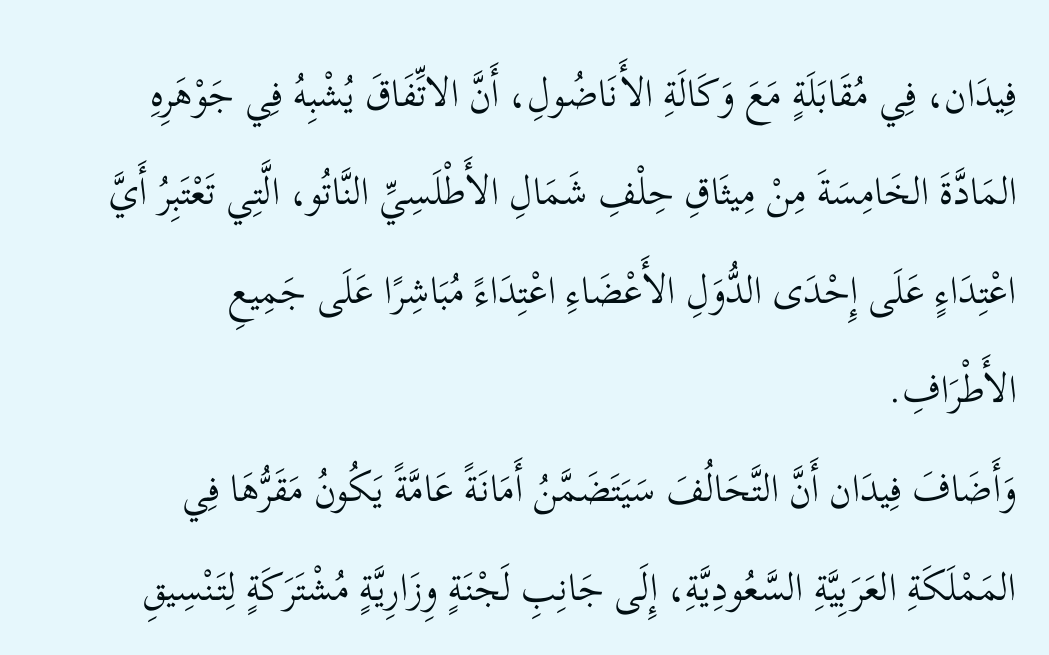فِيدَان، فِي مُقَابَلَةٍ مَعَ وَكَالَةِ الأَنَاضُولِ، أَنَّ الاتِّفَاقَ يُشْبِهُ فِي جَوْهَرِهِ المَادَّةَ الخَامِسَةَ مِنْ مِيثَاقِ حِلْفِ شَمَالِ الأَطْلَسِيِّ النَّاتُو، الَّتِي تَعْتَبِرُ أَيَّ اعْتِدَاءٍ عَلَى إِحْدَى الدُّوَلِ الأَعْضَاءِ اعْتِدَاءً مُبَاشِرًا عَلَى جَمِيعِ الأَطْرَافِ.
وَأَضَافَ فِيدَان أَنَّ التَّحَالُفَ سَيَتَضَمَّنُ أَمَانَةً عَامَّةً يَكُونُ مَقَرُّهَا فِي المَمْلَكَةِ العَرَبِيَّةِ السَّعُودِيَّةِ، إِلَى جَانِبِ لَجْنَةٍ وِزَارِيَّةٍ مُشْتَرَكَةٍ لِتَنْسِيقِ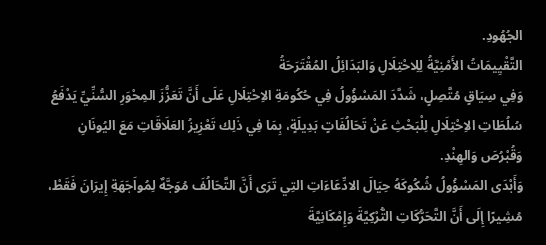الجُهُودِ.
التَّقْيِيمَاتُ الأَمْنِيَّةُ لِلِاحْتِلَالِ وَالبَدَائِلُ المُقْتَرَحَةُ
وَفِي سِيَاقٍ مُتَّصِلٍ، شَدَّدَ المَسْؤُولُ فِي حُكُومَةِ الاِحْتِلَالِ عَلَى أَنَّ تَعَزُّزَ المِحْوَرِ السُّنِّيِّ يَدْفَعُ سُلُطَاتِ الاِحْتِلَالِ لِلْبَحْثِ عَنْ تَحَالُفَاتٍ بَدِيلَةٍ، بِمَا فِي ذَلِك تَعْزِيزُ العَلَاقَاتِ مَعَ اليُونَانِ وَقُبْرُصَ وَالهِنْدِ.
وَأَبْدَى المَسْؤُولُ شُكُوكَهُ حِيَالَ الادِّعَاءَاتِ التِي تَرَى أَنَّ التَّحَالُفَ مُوَجَّهٌ لِمُواَجَهَةِ إِيرَانَ فَقَطْ، مُشِيرًا إِلَى أَنَّ التَّحَرُّكَاتِ التُّرْكِيَّةَ وَإِمْكَانِيَّةَ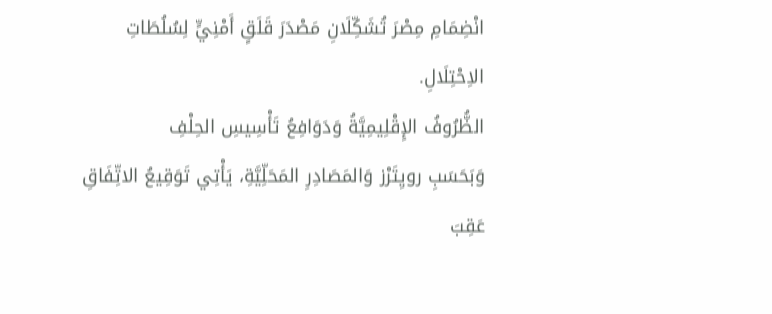انْضِمَامِ مِصْرَ تُشَكِّلَانِ مَصْدَرَ قَلَقٍ أَمْنِيٍّ لِسُلُطَاتِ الاِحْتِلَالِ.
الظُّرُوفُ الإِقْلِيمِيَّةُ وَدَوَافِعُ تَأْسِيسِ الحِلْفِ
وَبَحَسَبِ رويِتَرْز وَالمَصَادِرِ المَحَلِّيَّةِ، يَأْتِي تَوَقِيعُ الاتِّفَاقِ عَقِبَ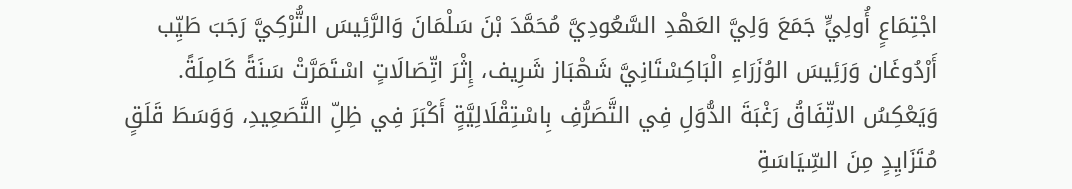اجْتِمَاعٍ أُولِيٍّ جَمَعَ وَلِيَّ العَهْدِ السَّعُودِيَّ مُحَمَّدَ بْنَ سَلْمَانَ وَالرَّئِيسَ التُّرْكِيَّ رَجَبَ طَيِّب أَرْدُوغَان وَرَئِيسَ الوُزَرَاءِ الْبَاكِسْتَانِيَّ شَهْبَاز شَرِيف، إِثْرَ اتِّصَالَاتٍ اسْتَمَرَّتْ سَنَةً كَامِلَةً.
وَيَعْكِسُ الاتِّفَاقُ رَغْبَةَ الدُّوَلِ فِي التَّصَرُّفِ بِاسْتِقْلَالِيَّةٍ أَكْبَرَ فِي ظِلِّ التَّصَعِيدِ، وَوَسَطَ قَلَقٍ مُتَزَايِدٍ مِنَ السِّيَاسَةِ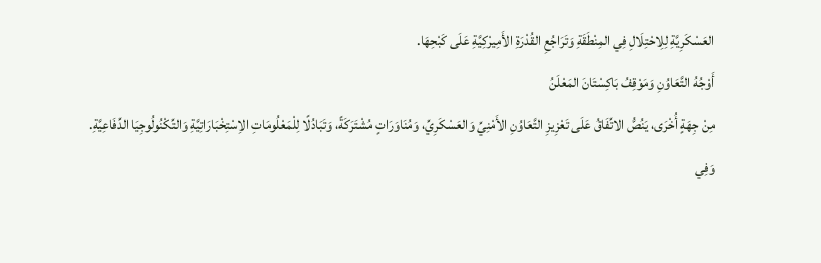العَسْكَرِيَّةِ لِلِاحْتِلَالِ فِي المِنْطَقَةِ وَتَرَاجُعِ القُدْرَةِ الأَمِيرْكِيَّةِ عَلَى كَبْحِهَا.
أَوْجُهُ التَّعَاوُنِ وَمَوْقِفُ بَاكِسْتَانَ المَعْلَنُ
مِنْ جِهَةٍ أُخْرَى، يَنُصُّ الاتِّفَاقُ عَلَى تَعْزِيزِ التَّعَاوُنِ الأَمْنِيِّ وَالعَسْكَرِيِّ، وَمُنَاوَرَاتٍ مُشْتَرَكَةً، وَتَبَادُلًا لِلْمَعْلُومَاتِ الاِسْتِخْبَارَاتِيَّةِ وَالتِّكْنُولُوجِيَا الدِّفَاعِيَّةِ.
وَفِي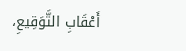أَعْقَابِ التَّوَقِيعِ،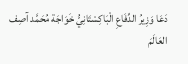دَعَا وَزِيرُ الدِّفَاعِ الْبَاكِسْتَانِيُّ خَوَاجَة مُحَمَّد آصِف العَالَمَ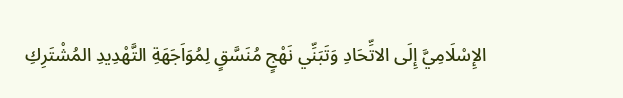الإِسْلَامِيَّ إِلَى الاتِّحَادِ وَتَبَنِّي نَهْجٍ مُنَسَّقٍ لِمُوَاَجَهَةِ التَّهْدِيدِ المُشْتَرِكِ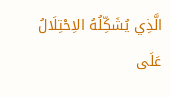الَّذِي يُشَكِّلُهُ الاِحْتِلَالُ عَلَى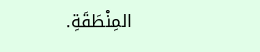المِنْطَقَةِ.